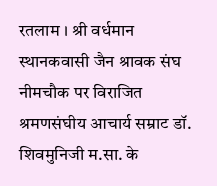रतलाम । श्री वर्धमान स्थानकवासी जैन श्रावक संघ नीमचौक पर विराजित श्रमणसंघीय आचार्य सम्राट डॉ. शिवमुनिजी म.सा. के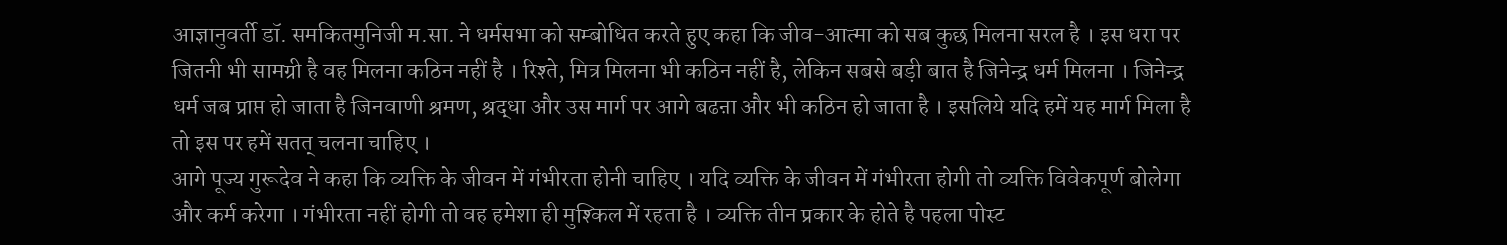आज्ञानुवर्ती डॉ. समकितमुनिजी म.सा. ने धर्मसभा को सम्बोधित करते हुए कहा कि जीव-आत्मा को सब कुछ मिलना सरल है । इस धरा पर जितनी भी सामग्री है वह मिलना कठिन नहीं है । रिश्ते, मित्र मिलना भी कठिन नहीं है, लेकिन सबसे बड़ी बात है जिनेन्द्र धर्म मिलना । जिनेन्द्र धर्म जब प्राप्त हो जाता है जिनवाणी श्रमण, श्रद्धा और उस मार्ग पर आगे बढऩा और भी कठिन हो जाता है । इसलिये यदि हमें यह मार्ग मिला है तो इस पर हमें सतत् चलना चाहिए ।
आगे पूज्य गुरूदेव ने कहा कि व्यक्ति के जीवन में गंभीरता होनी चाहिए । यदि व्यक्ति के जीवन में गंभीरता होगी तो व्यक्ति विवेकपूर्ण बोलेगा और कर्म करेगा । गंभीरता नहीं होगी तो वह हमेशा ही मुश्किल में रहता है । व्यक्ति तीन प्रकार के होते है पहला पोस्ट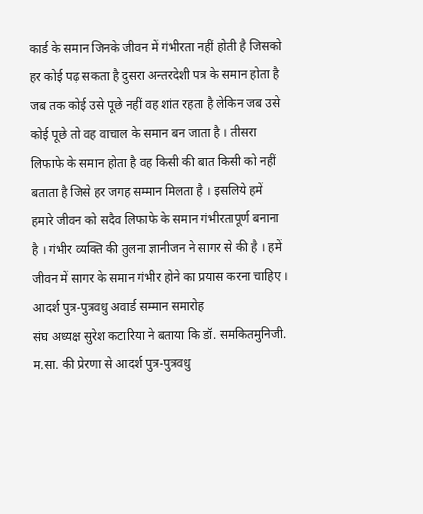कार्ड के समान जिनके जीवन में गंभीरता नहीं होती है जिसको हर कोई पढ़ सकता है दुसरा अन्तरदेशी पत्र के समान होता है जब तक कोई उसे पूछे नहीं वह शांत रहता है लेकिन जब उसे कोई पूछे तो वह वाचाल के समान बन जाता है । तीसरा लिफाफे के समान होता है वह किसी की बात किसी को नहीं बताता है जिसे हर जगह सम्मान मिलता है । इसलिये हमें हमारे जीवन को सदैव लिफाफे के समान गंभीरतापूर्ण बनाना है । गंभीर व्यक्ति की तुलना ज्ञानीजन ने सागर से की है । हमें जीवन में सागर के समान गंभीर होने का प्रयास करना चाहिए ।
आदर्श पुत्र-पुत्रवधु अवार्ड सम्मान समारोह
संघ अध्यक्ष सुरेश कटारिया ने बताया कि डॉ. समकितमुनिजी. म.सा. की प्रेरणा से आदर्श पुत्र-पुत्रवधु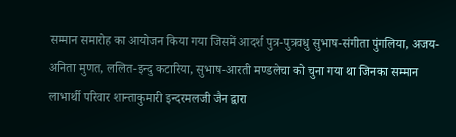सम्मान समारोह का आयोजन किया गया जिसमें आदर्श पुत्र-पुत्रवधु सुभाष-संगीता पुंगलिया, अजय-अनिता मुणत, ललित-इन्दु कटारिया, सुभाष-आरती मण्डलेचा को चुना गया था जिनका सम्मान लाभार्थी परिवार शान्ताकुमारी इन्दरमलजी जैन द्वारा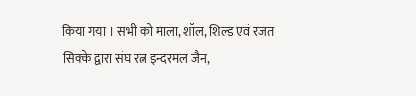किया गया । सभी को माला, शॉल, शिल्ड एवं रजत सिक्के द्वारा संघ रत्न इन्दरमल जैन,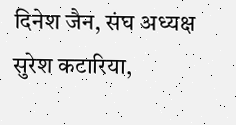दिनेश जैन, संघ अध्यक्ष सुरेश कटारिया,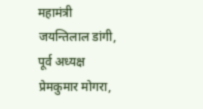महामंत्री जयन्तिलाल डांगी, पूर्व अध्यक्ष प्रेमकुमार मोगरा,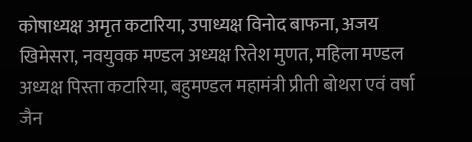कोषाध्यक्ष अमृत कटारिया, उपाध्यक्ष विनोद बाफना, अजय खिमेसरा, नवयुवक मण्डल अध्यक्ष रितेश मुणत, महिला मण्डल अध्यक्ष पिस्ता कटारिया, बहुमण्डल महामंत्री प्रीती बोथरा एवं वर्षा जैन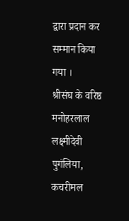द्वारा प्रदान कर सम्मान किया गया ।
श्रीसंघ के वरिष्ठ मनोहरलाल लक्ष्मीदेवी पुगंलिया, कचरीमल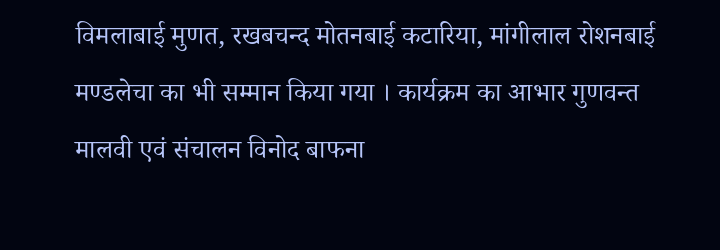विमलाबाई मुणत, रखबचन्द मोतनबाई कटारिया, मांगीलाल रोशनबाई मण्डलेचा का भी सम्मान किया गया । कार्यक्रम का आभार गुणवन्त मालवी एवं संचालन विनोद बाफना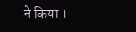ने किया ।